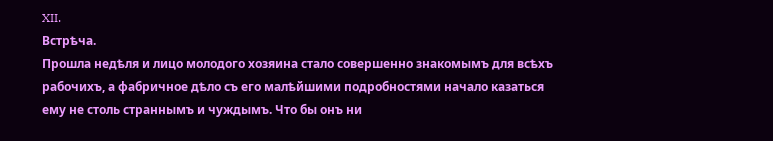XII.
Встрѣча.
Прошла недѣля и лицо молодого хозяина стало совершенно знакомымъ для всѣхъ рабочихъ, а фабричное дѣло съ его малѣйшими подробностями начало казаться ему не столь страннымъ и чуждымъ. Что бы онъ ни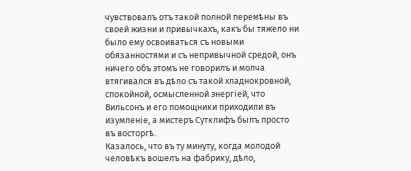чувствовалъ отъ такой полной перемѣны въ своей жизни и привычкахъ, какъ бы тяжело ни было ему освоиваться съ новыми обязанностями и съ непривычной средой, онъ ничего объ этомъ не говорилъ и молча втягивался въ дѣло съ такой хладнокровной, спокойной, осмысленной энергіей, что Вильсонъ и его помощники приходили въ изумленіе, а мистеръ Сутклифъ былъ просто въ восторгѣ.
Казалось, что въ ту минуту, когда молодой человѣкъ вошелъ на фабрику, дѣло,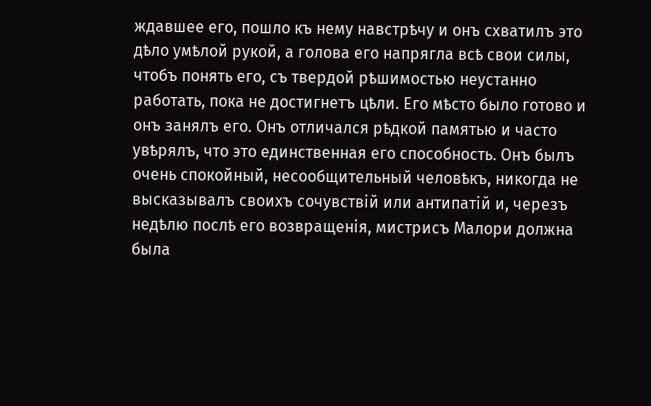ждавшее его, пошло къ нему навстрѣчу и онъ схватилъ это дѣло умѣлой рукой, а голова его напрягла всѣ свои силы, чтобъ понять его, съ твердой рѣшимостью неустанно работать, пока не достигнетъ цѣли. Его мѣсто было готово и онъ занялъ его. Онъ отличался рѣдкой памятью и часто увѣрялъ, что это единственная его способность. Онъ былъ очень спокойный, несообщительный человѣкъ, никогда не высказывалъ своихъ сочувствій или антипатій и, черезъ недѣлю послѣ его возвращенія, мистрисъ Малори должна была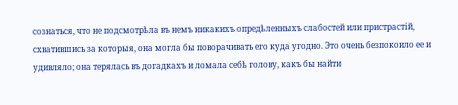сознаться, что не подсмотрѣла въ немъ никакихъ опредѣленныхъ слабостей или пристрастій, схватившись за которыя, она могла бы поворачивать его куда угодно. Это очень безпокоило ее и удивляло; она терялась въ догадкахъ и ломала себѣ голову, какъ бы найти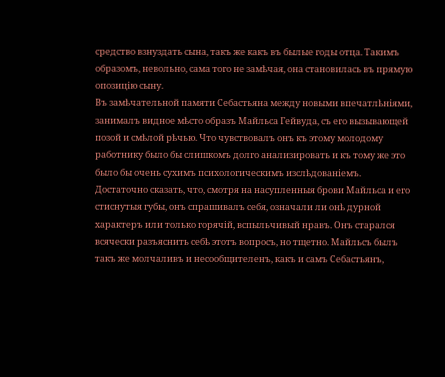средство взнуздать сына, такъ же какъ въ былые годы отца. Такимъ образомъ, невольно, сама того не замѣчая, она становилась въ прямую опозицію сыну.
Въ замѣчательной памяти Себастьяна между новыми впечатлѣніями, занималъ видное мѣсто образъ Майльса Гейвуда, съ его вызывающей позой и смѣлой рѣчью. Что чувствовалъ онъ къ этому молодому работнику было бы слишкомъ долго анализировать и къ тому же это было бы очень сухимъ психологическимъ изслѣдованіемъ. Достаточно сказать, что, смотря на насупленныя брови Майльса и его стиснутыя губы, онъ спрашивалъ себя, означали ли онѣ дурной характеръ или только горячій, вспыльчивый нравъ. Онъ старался всячески разъяснить себѣ этотъ вопросъ, но тщетно. Майльсъ былъ такъ же молчаливъ и несообщителенъ, какъ и самъ Себастьянъ,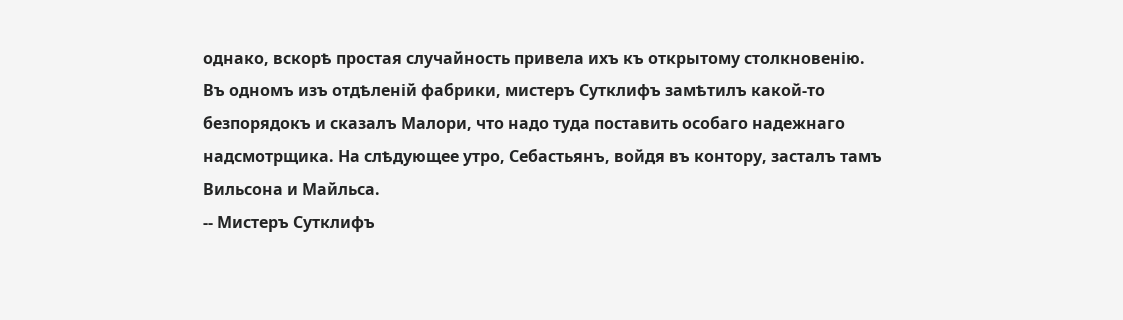однако, вскорѣ простая случайность привела ихъ къ открытому столкновенію.
Въ одномъ изъ отдѣленій фабрики, мистеръ Сутклифъ замѣтилъ какой-то безпорядокъ и сказалъ Малори, что надо туда поставить особаго надежнаго надсмотрщика. На слѣдующее утро, Себастьянъ, войдя въ контору, засталъ тамъ Вильсона и Майльса.
-- Мистеръ Сутклифъ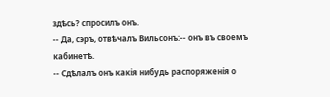здѣсь? спросилъ онъ.
-- Да, сэръ, отвѣчалъ Вильсонъ:-- онъ въ своемъ кабинетѣ.
-- Сдѣлалъ онъ какія нибудь распоряженія о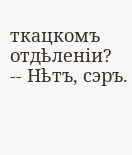ткацкомъ отдѣленіи?
-- Нѣтъ, сэръ.